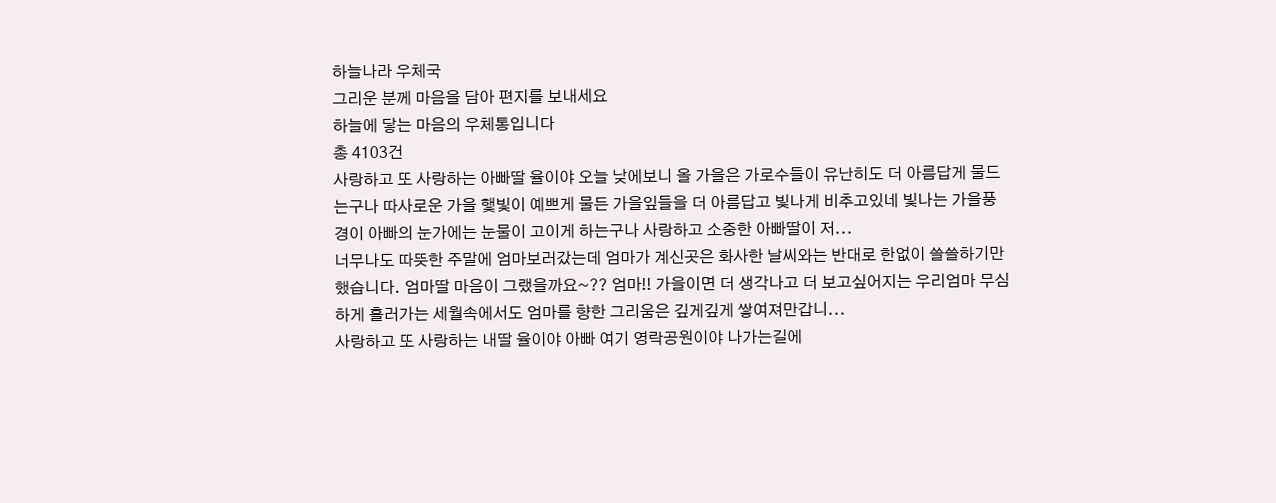하늘나라 우체국
그리운 분께 마음을 담아 편지를 보내세요
하늘에 닿는 마음의 우체통입니다
총 4103건
사랑하고 또 사랑하는 아빠딸 율이야 오늘 낮에보니 올 가을은 가로수들이 유난히도 더 아름답게 물드는구나 따사로운 가을 햋빛이 예쁘게 물든 가을잎들을 더 아름답고 빛나게 비추고있네 빛나는 가을풍경이 아빠의 눈가에는 눈물이 고이게 하는구나 사랑하고 소중한 아빠딸이 저...
너무나도 따뜻한 주말에 엄마보러갔는데 엄마가 계신곳은 화사한 날씨와는 반대로 한없이 쓸쓸하기만 했습니다. 엄마딸 마음이 그랬을까요~?? 엄마!! 가을이면 더 생각나고 더 보고싶어지는 우리엄마 무심하게 흘러가는 세월속에서도 엄마를 향한 그리움은 깊게깊게 쌓여져만갑니...
사랑하고 또 사랑하는 내딸 율이야 아빠 여기 영락공원이야 나가는길에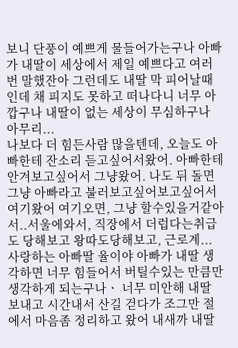보니 단풍이 예쁘게 물들어가는구나 아빠가 내딸이 세상에서 제일 예쁘다고 여러번 말했잔아 그런데도 내딸 막 피어날때인데 채 피지도 못하고 떠나다니 너무 아깝구나 내딸이 없는 세상이 무심하구나 아무리...
나보다 더 힘든사람 많을텐데, 오늘도 아빠한테 잔소리 듣고싶어서왔어. 아빠한테 안겨보고싶어서 그냥왔어. 나도 뒤 돌면 그냥 아빠라고 불러보고싶어보고싶어서 여기왔어 여기오면, 그냥 할수있을거같아서..서울에와서, 직장에서 더럽다는취급도 당해보고 왕따도당해보고, 근로계...
사랑하는 아빠딸 율이야 아빠가 내딸 생각하면 너무 힘들어서 버틸수있는 만큼만 생각하게 되는구나ㆍ 너무 미안해 내딸 보내고 시간내서 산길 걷다가 조그만 절에서 마음좀 정리하고 왔어 내새까 내딸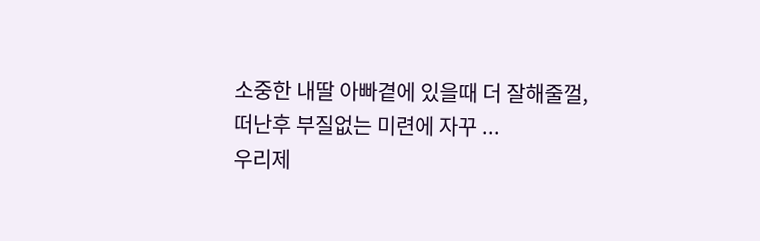소중한 내딸 아빠곁에 있을때 더 잘해줄껄, 떠난후 부질없는 미련에 자꾸 ...
우리제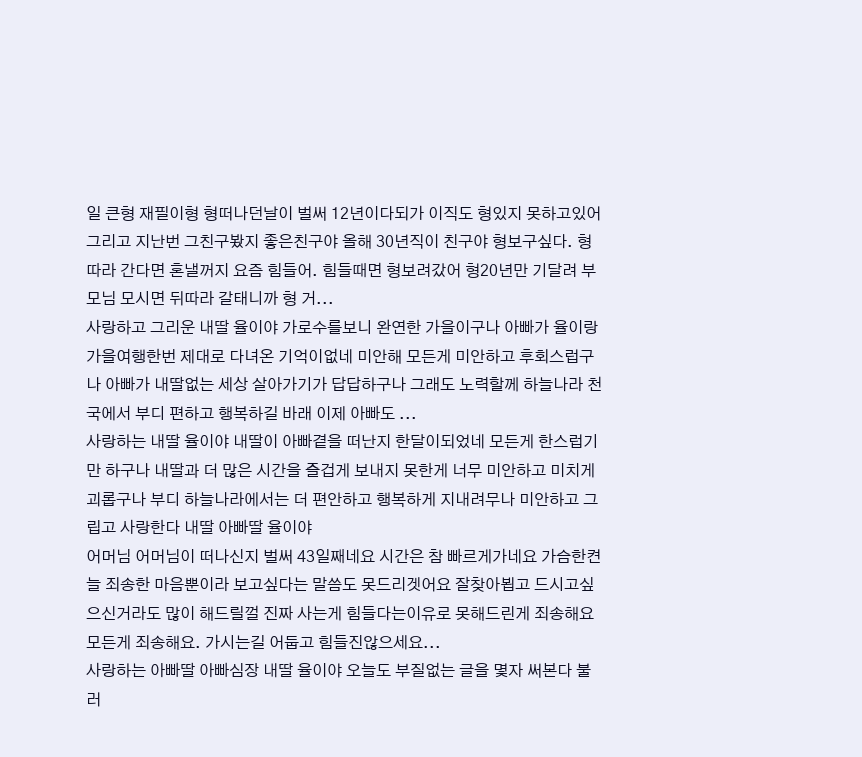일 큰형 재필이형 형떠나던날이 벌써 12년이다되가 이직도 형있지 못하고있어 그리고 지난번 그친구봤지 좋은친구야 올해 30년직이 친구야 형보구싶다. 형따라 간다면 혼낼꺼지 요즘 힘들어. 힘들때면 형보려갔어 형20년만 기달려 부모님 모시면 뒤따라 갈태니까 형 거...
사랑하고 그리운 내딸 율이야 가로수를보니 완연한 가을이구나 아빠가 율이랑 가을여행한번 제대로 다녀온 기억이없네 미안해 모든게 미안하고 후회스럽구나 아빠가 내딸없는 세상 살아가기가 답답하구나 그래도 노력할께 하늘나라 천국에서 부디 편하고 행복하길 바래 이제 아빠도 ...
사랑하는 내딸 율이야 내딸이 아빠곁을 떠난지 한달이되었네 모든게 한스럽기만 하구나 내딸과 더 많은 시간을 즐겁게 보내지 못한게 너무 미안하고 미치게 괴롭구나 부디 하늘나라에서는 더 편안하고 행복하게 지내려무나 미안하고 그립고 사랑한다 내딸 아빠딸 율이야
어머님 어머님이 떠나신지 벌써 43일째네요 시간은 참 빠르게가네요 가슴한켠 늘 죄송한 마음뿐이라 보고싶다는 말씀도 못드리겟어요 잘찾아뵙고 드시고싶으신거라도 많이 해드릴껄 진짜 사는게 힘들다는이유로 못해드린게 죄송해요 모든게 죄송해요. 가시는길 어둡고 힘들진않으세요...
사랑하는 아빠딸 아빠심장 내딸 율이야 오늘도 부질없는 글을 몇자 써본다 불러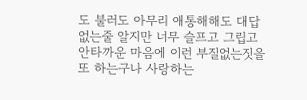도 불러도 아무리 애통해해도 대답없는줄 알지만 너무 슬프고 그립고 안타까운 마음에 이런 부질없는짓을 또 하는구나 사랑하는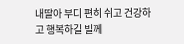내딸아 부디 편히 쉬고 건강하고 행복하길 빌께